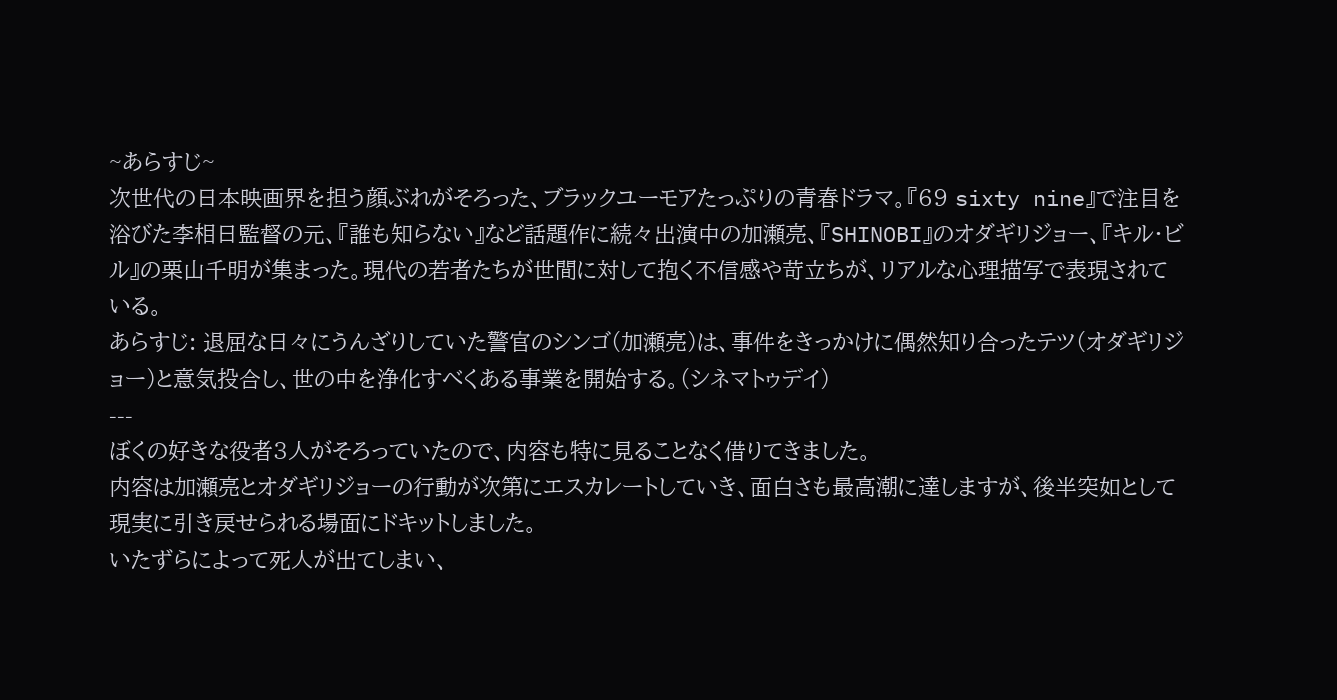~あらすじ~
次世代の日本映画界を担う顔ぶれがそろった、ブラックユーモアたっぷりの青春ドラマ。『69 sixty nine』で注目を浴びた李相日監督の元、『誰も知らない』など話題作に続々出演中の加瀬亮、『SHINOBI』のオダギリジョー、『キル・ビル』の栗山千明が集まった。現代の若者たちが世間に対して抱く不信感や苛立ちが、リアルな心理描写で表現されている。
あらすじ: 退屈な日々にうんざりしていた警官のシンゴ(加瀬亮)は、事件をきっかけに偶然知り合ったテツ(オダギリジョー)と意気投合し、世の中を浄化すべくある事業を開始する。(シネマトゥデイ)
---
ぼくの好きな役者3人がそろっていたので、内容も特に見ることなく借りてきました。
内容は加瀬亮とオダギリジョーの行動が次第にエスカレートしていき、面白さも最高潮に達しますが、後半突如として現実に引き戻せられる場面にドキットしました。
いたずらによって死人が出てしまい、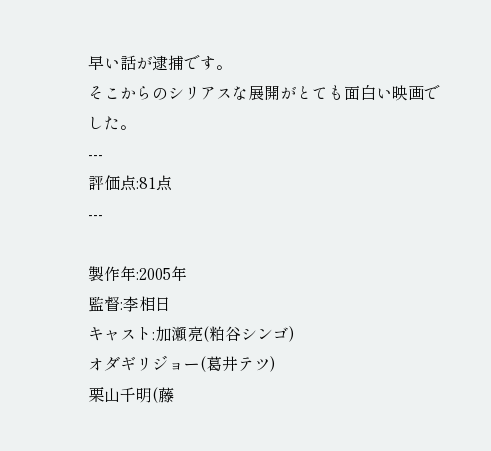早い話が逮捕です。
そこからのシリアスな展開がとても面白い映画でした。
---
評価点:81点
---

製作年:2005年
監督:李相日
キャスト:加瀬亮(粕谷シンゴ)
オダギリジョー(葛井テツ)
栗山千明(藤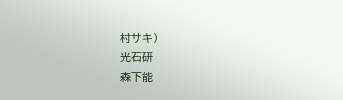村サキ)
光石研
森下能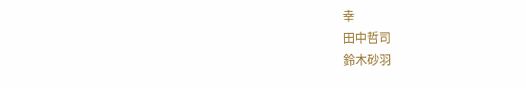幸
田中哲司
鈴木砂羽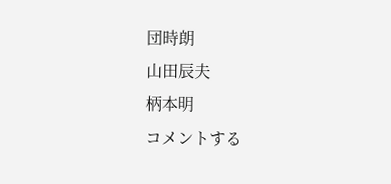団時朗
山田辰夫
柄本明
コメントする